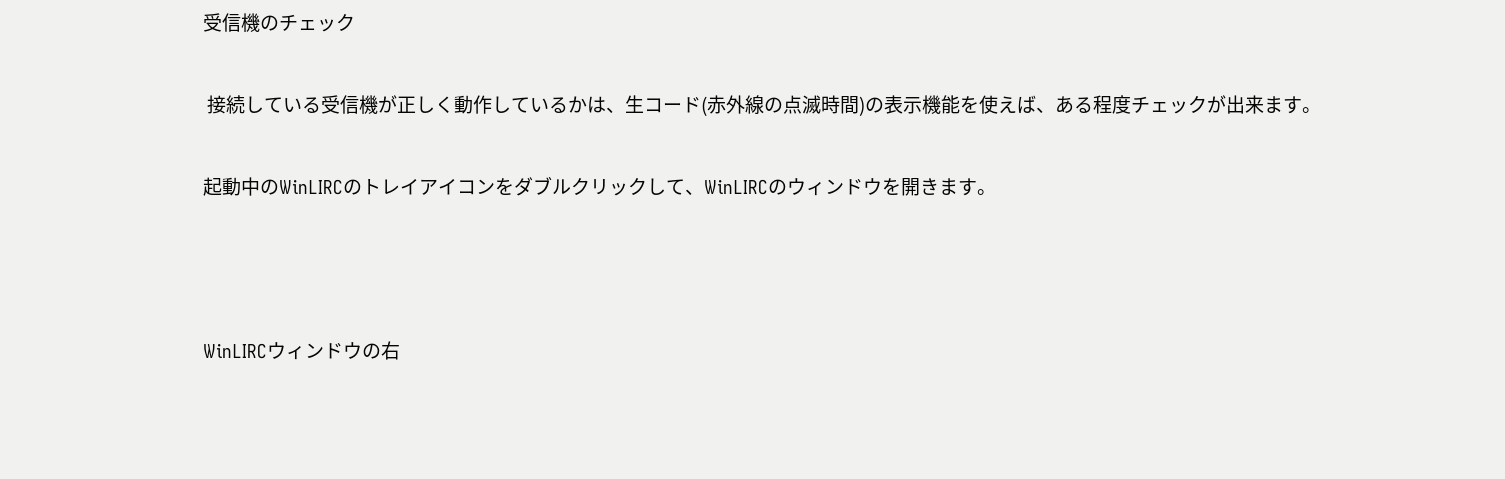受信機のチェック

 接続している受信機が正しく動作しているかは、生コード(赤外線の点滅時間)の表示機能を使えば、ある程度チェックが出来ます。

起動中のWinLIRCのトレイアイコンをダブルクリックして、WinLIRCのウィンドウを開きます。



WinLIRCウィンドウの右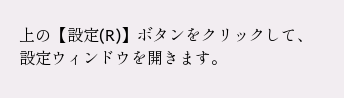上の【設定(R)】ボタンをクリックして、設定ウィンドウを開きます。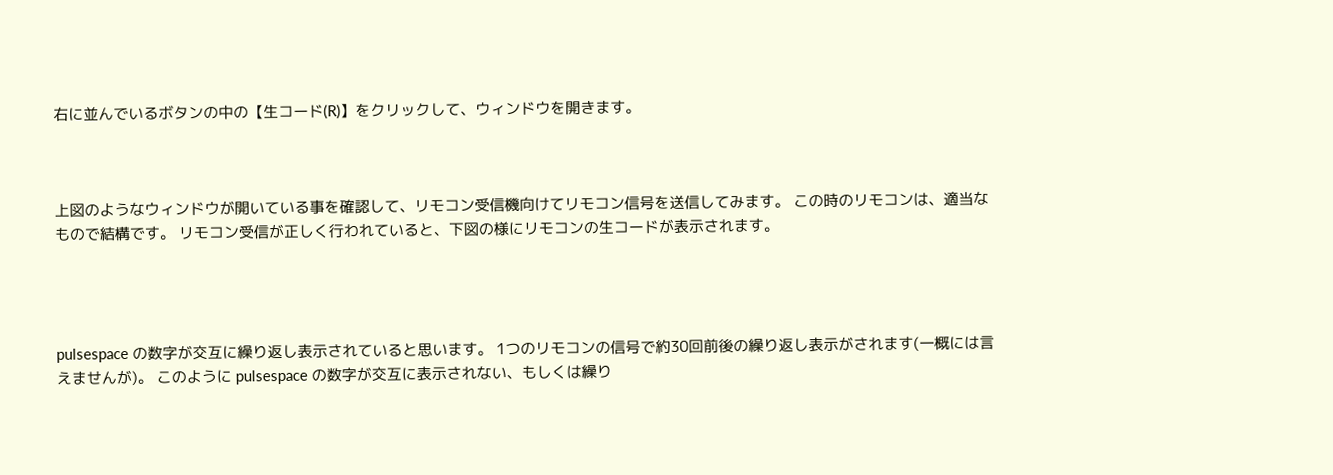右に並んでいるボタンの中の【生コード(R)】をクリックして、ウィンドウを開きます。



上図のようなウィンドウが開いている事を確認して、リモコン受信機向けてリモコン信号を送信してみます。 この時のリモコンは、適当なもので結構です。 リモコン受信が正しく行われていると、下図の様にリモコンの生コードが表示されます。




pulsespace の数字が交互に繰り返し表示されていると思います。 1つのリモコンの信号で約30回前後の繰り返し表示がされます(一概には言えませんが)。 このように pulsespace の数字が交互に表示されない、もしくは繰り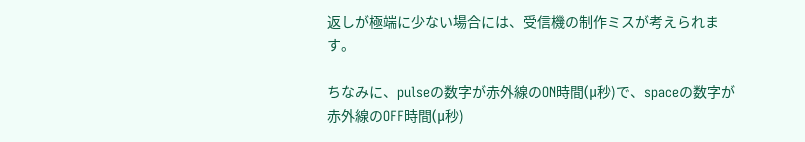返しが極端に少ない場合には、受信機の制作ミスが考えられます。

ちなみに、pulseの数字が赤外線のON時間(μ秒)で、spaceの数字が赤外線のOFF時間(μ秒)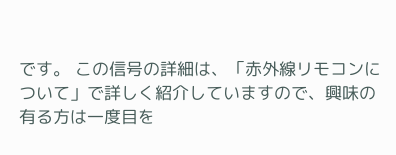です。 この信号の詳細は、「赤外線リモコンについて」で詳しく紹介していますので、興味の有る方は一度目を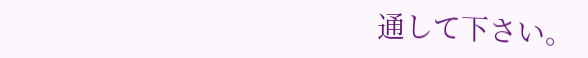通して下さい。